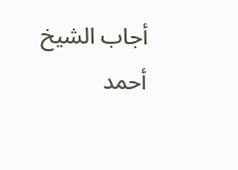أجاب الشيخ أحمد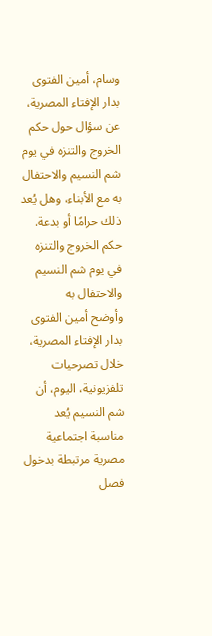وسام، أمين الفتوى بدار الإفتاء المصرية، عن سؤال حول حكم الخروج والتنزه في يوم شم النسيم والاحتفال به مع الأبناء، وهل يُعد ذلك حرامًا أو بدعة.
حكم الخروج والتنزه في يوم شم النسيم والاحتفال به
وأوضح أمين الفتوى بدار الإفتاء المصرية، خلال تصرحيات تلفزيونية، اليوم، أن شم النسيم يُعد مناسبة اجتماعية مصرية مرتبطة بدخول فصل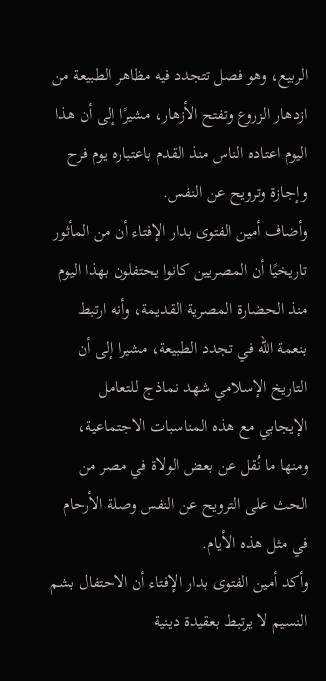الربيع، وهو فصل تتجدد فيه مظاهر الطبيعة من ازدهار الزروع وتفتح الأزهار، مشيرًا إلى أن هذا اليوم اعتاده الناس منذ القدم باعتباره يوم فرح وإجازة وترويح عن النفس.
وأضاف أمين الفتوى بدار الإفتاء أن من المأثور تاريخيًا أن المصريين كانوا يحتفلون بهذا اليوم منذ الحضارة المصرية القديمة، وأنه ارتبط بنعمة الله في تجدد الطبيعة، مشيرا إلى أن التاريخ الإسلامي شهد نماذج للتعامل الإيجابي مع هذه المناسبات الاجتماعية، ومنها ما نُقل عن بعض الولاة في مصر من الحث على الترويح عن النفس وصلة الأرحام في مثل هذه الأيام.
وأكد أمين الفتوى بدار الإفتاء أن الاحتفال بشم النسيم لا يرتبط بعقيدة دينية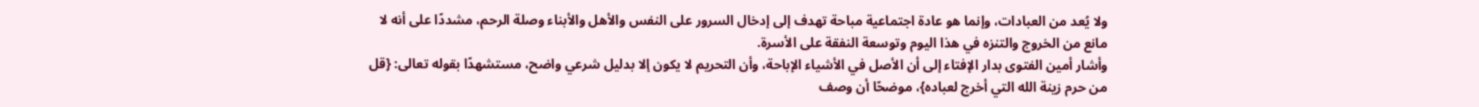ولا يُعد من العبادات، وإنما هو عادة اجتماعية مباحة تهدف إلى إدخال السرور على النفس والأهل والأبناء وصلة الرحم، مشددًا على أنه لا مانع من الخروج والتنزه في هذا اليوم وتوسعة النفقة على الأسرة.
وأشار أمين الفتوى بدار الإفتاء إلى أن الأصل في الأشياء الإباحة، وأن التحريم لا يكون إلا بدليل شرعي واضح، مستشهدًا بقوله تعالى: {قل من حرم زينة الله التي أخرج لعباده}، موضحًا أن وصف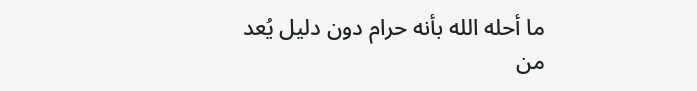ما أحله الله بأنه حرام دون دليل يُعد من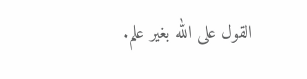القول على الله بغير علم.